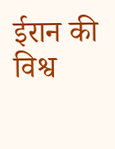ईरान की विश्व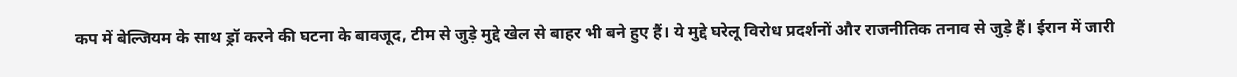कप में बेल्जियम के साथ ड्रॉ करने की घटना के बावजूद, टीम से जुड़े मुद्दे खेल से बाहर भी बने हुए हैं। ये मुद्दे घरेलू विरोध प्रदर्शनों और राजनीतिक तनाव से जुड़े हैं। ईरान में जारी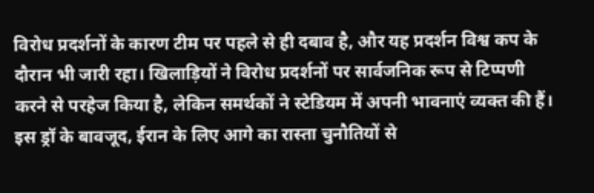विरोध प्रदर्शनों के कारण टीम पर पहले से ही दबाव है, और यह प्रदर्शन विश्व कप के दौरान भी जारी रहा। खिलाड़ियों ने विरोध प्रदर्शनों पर सार्वजनिक रूप से टिप्पणी करने से परहेज किया है, लेकिन समर्थकों ने स्टेडियम में अपनी भावनाएं व्यक्त की हैं। इस ड्रॉ के बावजूद, ईरान के लिए आगे का रास्ता चुनौतियों से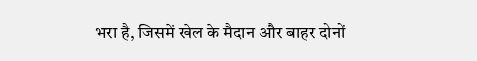भरा है, जिसमें खेल के मैदान और बाहर दोनों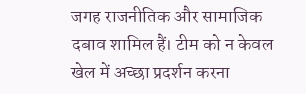जगह राजनीतिक और सामाजिक दबाव शामिल हैं। टीम को न केवल खेल में अच्छा प्रदर्शन करना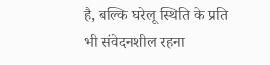है, बल्कि घरेलू स्थिति के प्रति भी संवेदनशील रहना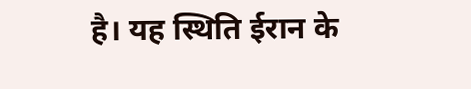है। यह स्थिति ईरान के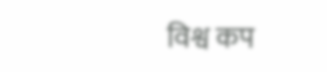विश्व कप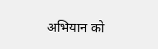अभियान को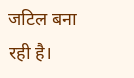जटिल बना रही है।